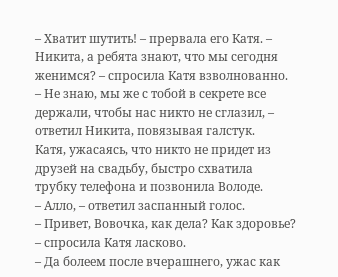– Хватит шутить! – прервала его Катя. – Никита, а ребята знают, что мы сегодня женимся? – спросила Катя взволнованно.
– Не знаю, мы же с тобой в секрете все держали, чтобы нас никто не сглазил, – ответил Никита, повязывая галстук.
Катя, ужасаясь, что никто не придет из друзей на свадьбу, быстро схватила трубку телефона и позвонила Володе.
– Алло, – ответил заспанный голос.
– Привет, Вовочка, как дела? Как здоровье? – спросила Катя ласково.
– Да болеем после вчерашнего, ужас как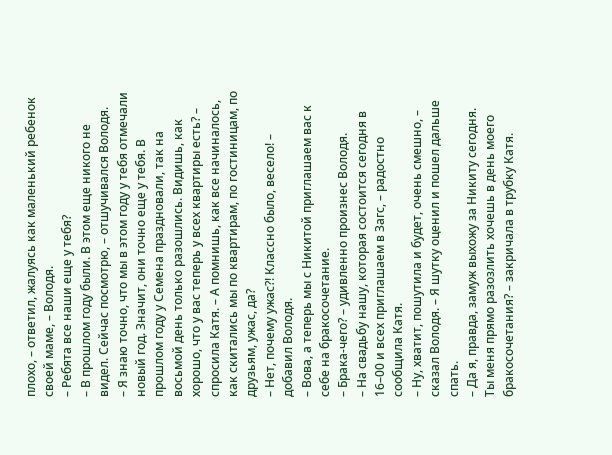плохо, – ответил, жалуясь как маленький ребенок своей маме, – Володя.
– Ребята все наши еще у тебя?
– В прошлом году были. В этом еще никого не видел. Сейчас посмотрю, – отшучивался Володя.
– Я знаю точно, что мы в этом году у тебя отмечали новый год. Значит, они точно еще у тебя. В прошлом году у Семена праздновали, так на восьмой день только разошлись. Видишь, как хорошо, что у вас теперь у всех квартиры есть? – спросила Катя. – А помнишь, как все начиналось, как скитались мы по квартирам, по гостиницам, по друзьям, ужас, да?
– Нет, почему ужас?! Классно было, весело! – добавил Володя.
– Вова, а теперь мы с Никитой приглашаем вас к себе на бракосочетание.
– Брака-чего? – удивленно произнес Володя.
– На свадьбу нашу, которая состоится сегодня в 16–00 и всех приглашаем в Загс, – радостно сообщила Катя.
– Ну, хватит, пошутила и будет, очень смешно, – сказал Володя. – Я шутку оценил и пошел дальше спать.
– Да я, правда, замуж выхожу за Никиту сегодня. Ты меня прямо разозлить хочешь в день моего бракосочетания? – закричала в трубку Катя.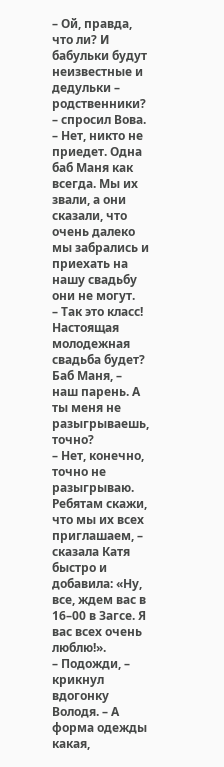– Ой, правда, что ли? И бабульки будут неизвестные и дедульки – родственники? – спросил Вова.
– Нет, никто не приедет. Одна баб Маня как всегда. Мы их звали, а они сказали, что очень далеко мы забрались и приехать на нашу свадьбу они не могут.
– Так это класс! Настоящая молодежная свадьба будет? Баб Маня, – наш парень. А ты меня не разыгрываешь, точно?
– Нет, конечно, точно не разыгрываю. Ребятам скажи, что мы их всех приглашаем, – сказала Катя быстро и добавила: «Ну, все, ждем вас в 16–00 в Загсе. Я вас всех очень люблю!».
– Подожди, – крикнул вдогонку Володя. – А форма одежды какая,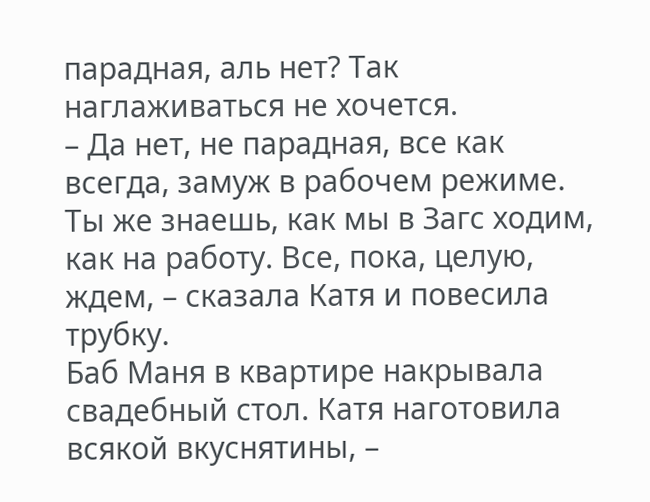парадная, аль нет? Так наглаживаться не хочется.
– Да нет, не парадная, все как всегда, замуж в рабочем режиме. Ты же знаешь, как мы в Загс ходим, как на работу. Все, пока, целую, ждем, – сказала Катя и повесила трубку.
Баб Маня в квартире накрывала свадебный стол. Катя наготовила всякой вкуснятины, –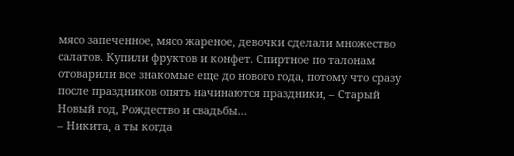мясо запеченное, мясо жареное, девочки сделали множество салатов. Купили фруктов и конфет. Спиртное по талонам отоварили все знакомые еще до нового года, потому что сразу после праздников опять начинаются праздники, – Старый Новый год, Рождество и свадьбы…
– Никита, а ты когда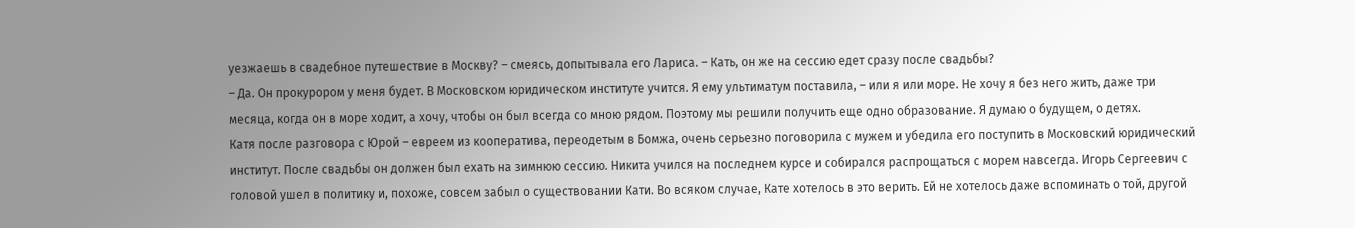уезжаешь в свадебное путешествие в Москву? – смеясь, допытывала его Лариса. – Кать, он же на сессию едет сразу после свадьбы?
– Да. Он прокурором у меня будет. В Московском юридическом институте учится. Я ему ультиматум поставила, – или я или море. Не хочу я без него жить, даже три месяца, когда он в море ходит, а хочу, чтобы он был всегда со мною рядом. Поэтому мы решили получить еще одно образование. Я думаю о будущем, о детях.
Катя после разговора с Юрой – евреем из кооператива, переодетым в Бомжа, очень серьезно поговорила с мужем и убедила его поступить в Московский юридический институт. После свадьбы он должен был ехать на зимнюю сессию. Никита учился на последнем курсе и собирался распрощаться с морем навсегда. Игорь Сергеевич с головой ушел в политику и, похоже, совсем забыл о существовании Кати. Во всяком случае, Кате хотелось в это верить. Ей не хотелось даже вспоминать о той, другой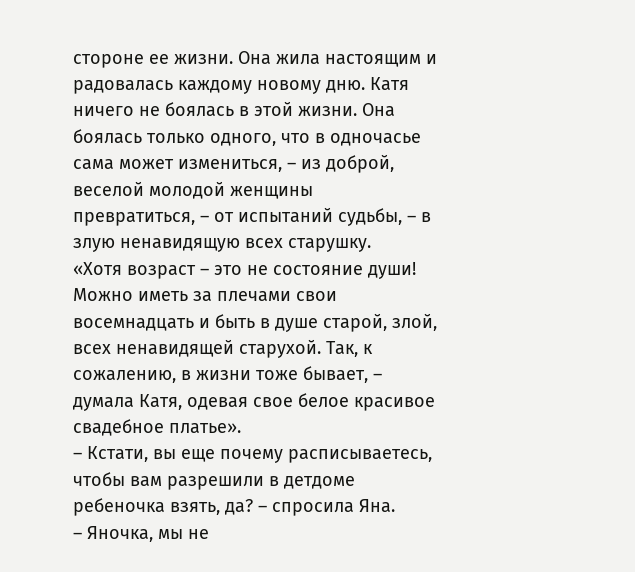стороне ее жизни. Она жила настоящим и радовалась каждому новому дню. Катя ничего не боялась в этой жизни. Она боялась только одного, что в одночасье сама может измениться, – из доброй, веселой молодой женщины превратиться, – от испытаний судьбы, – в злую ненавидящую всех старушку.
«Хотя возраст – это не состояние души! Можно иметь за плечами свои восемнадцать и быть в душе старой, злой, всех ненавидящей старухой. Так, к сожалению, в жизни тоже бывает, – думала Катя, одевая свое белое красивое свадебное платье».
– Кстати, вы еще почему расписываетесь, чтобы вам разрешили в детдоме ребеночка взять, да? – спросила Яна.
– Яночка, мы не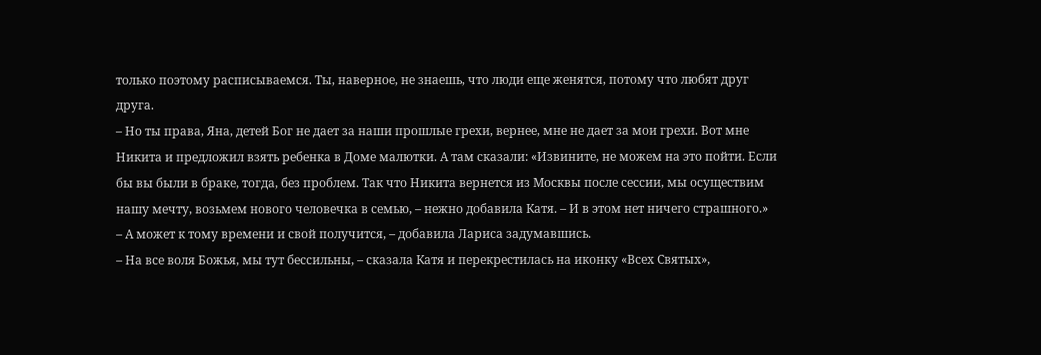только поэтому расписываемся. Ты, наверное, не знаешь, что люди еще женятся, потому что любят друг друга.
– Но ты права, Яна, детей Бог не дает за наши прошлые грехи, вернее, мне не дает за мои грехи. Вот мне Никита и предложил взять ребенка в Доме малютки. А там сказали: «Извините, не можем на это пойти. Если бы вы были в браке, тогда, без проблем. Так что Никита вернется из Москвы после сессии, мы осуществим нашу мечту, возьмем нового человечка в семью, – нежно добавила Катя. – И в этом нет ничего страшного.»
– А может к тому времени и свой получится, – добавила Лариса задумавшись.
– На все воля Божья, мы тут бессильны, – сказала Катя и перекрестилась на иконку «Всех Святых»,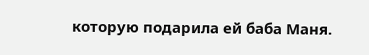которую подарила ей баба Маня.